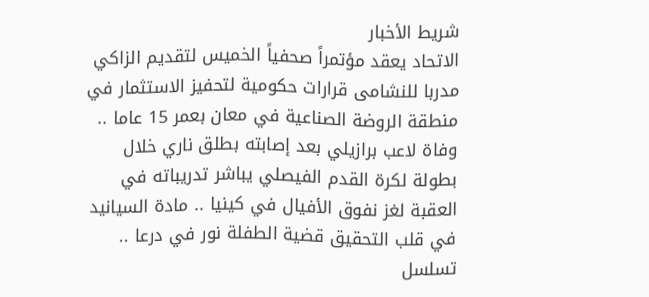شريط الأخبار
الاتحاد يعقد مؤتمراً صحفياً الخميس لتقديم الزاكي مدربا للنشامى قرارات حكومية لتحفيز الاستثمار في منطقة الروضة الصناعية في معان بعمر 15 عاما .. وفاة لاعب برازيلي بعد إصابته بطلق ناري خلال بطولة لكرة القدم الفيصلي يباشر تدريباته في العقبة لغز نفوق الأفيال في كينيا .. مادة السيانيد في قلب التحقيق قضية الطفلة نور في درعا .. تسلسل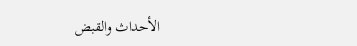الأحداث والقبض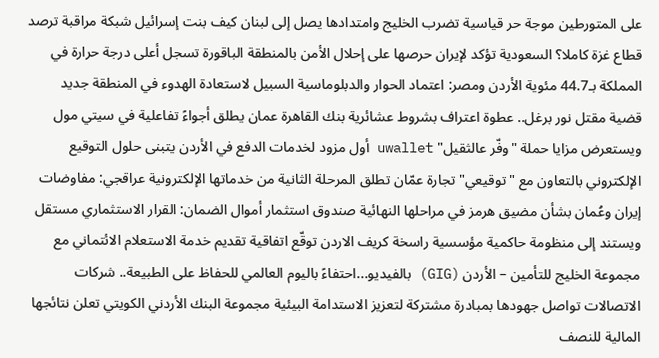على المتورطين موجة حر قياسية تضرب الخليج وامتدادها يصل إلى لبنان كيف بنت إسرائيل شبكة مراقبة ترصد قطاع غزة كاملا؟ السعودية تؤكد لإيران حرصها على إحلال الأمن بالمنطقة الباقورة تسجل أعلى درجة حرارة في المملكة بـ44.7 مئوية الأردن ومصر: اعتماد الحوار والدبلوماسية السبيل لاستعادة الهدوء في المنطقة جديد قضية مقتل نور برغل.. عطوة اعتراف بشروط عشائرية بنك القاهرة عمان يطلق أجواءً تفاعلية في سيتي مول ويستعرض مزايا حملة "وفّر عالثقيل" uwallet أول مزود لخدمات الدفع في الأردن يتبنى حلول التوقيع الإلكتروني بالتعاون مع "توقيعي" تجارة عمّان تطلق المرحلة الثانية من خدماتها الإلكترونية عراقجي: مفاوضات إيران وعُمان بشأن مضيق هرمز في مراحلها النهائية صندوق استثمار أموال الضمان: القرار الاستثماري مستقل ويستند إلى منظومة حاكمية مؤسسية راسخة كريف الاردن توقّع اتفاقية تقديم خدمة الاستعلام الائتماني مع مجموعة الخليج للتأمين – الأردن (GIG) بالفيديو...احتفاءً باليوم العالمي للحفاظ على الطبيعة.. شركات الاتصالات تواصل جهودها بمبادرة مشتركة لتعزيز الاستدامة البيئية مجموعة البنك الأردني الكويتي تعلن نتائجها المالية للنصف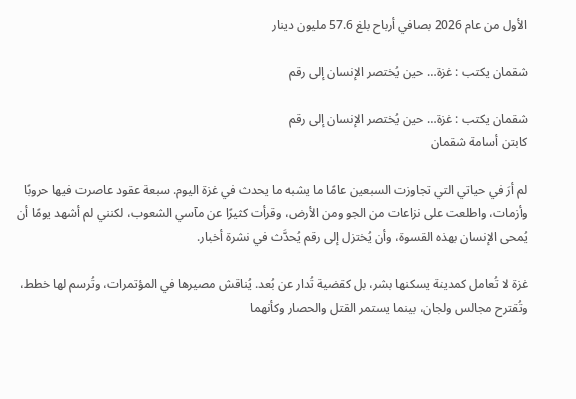الأول من عام 2026 بصافي أرباح بلغ 57.6 مليون دينار

شقمان يكتب : غزة… حين يُختصر الإنسان إلى رقم

شقمان يكتب : غزة… حين يُختصر الإنسان إلى رقم
كابتن أسامة شقمان

لم أرَ في حياتي التي تجاوزت السبعين عامًا ما يشبه ما يحدث في غزة اليوم. سبعة عقود عاصرت فيها حروبًا وأزمات، واطلعت على نزاعات من الجو ومن الأرض، وقرأت كثيرًا عن مآسي الشعوب، لكنني لم أشهد يومًا أن يُمحى الإنسان بهذه القسوة، وأن يُختزل إلى رقم يُحدَّث في نشرة أخبار.

غزة لا تُعامل كمدينة يسكنها بشر، بل كقضية تُدار عن بُعد. يُناقش مصيرها في المؤتمرات، وتُرسم لها خطط، وتُقترح مجالس ولجان، بينما يستمر القتل والحصار وكأنهما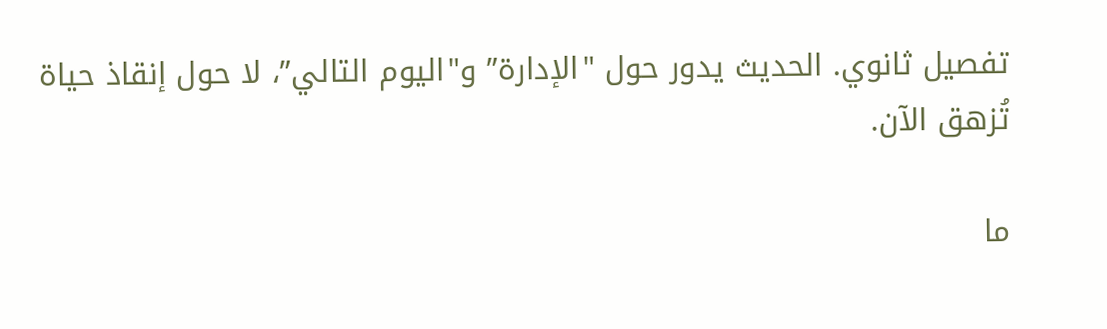تفصيل ثانوي. الحديث يدور حول "الإدارة” و"اليوم التالي”، لا حول إنقاذ حياة تُزهق الآن.

ما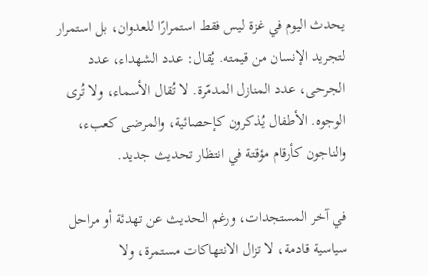يحدث اليوم في غزة ليس فقط استمرارًا للعدوان، بل استمرار لتجريد الإنسان من قيمته. يُقال: عدد الشهداء، عدد الجرحى، عدد المنازل المدمّرة. لا تُقال الأسماء، ولا تُرى الوجوه. الأطفال يُذكرون كإحصائية، والمرضى كعبء، والناجون كأرقام مؤقتة في انتظار تحديث جديد.

في آخر المستجدات، ورغم الحديث عن تهدئة أو مراحل سياسية قادمة، لا تزال الانتهاكات مستمرة، ولا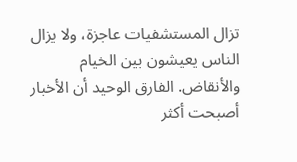تزال المستشفيات عاجزة، ولا يزال الناس يعيشون بين الخيام والأنقاض. الفارق الوحيد أن الأخبار أصبحت أكثر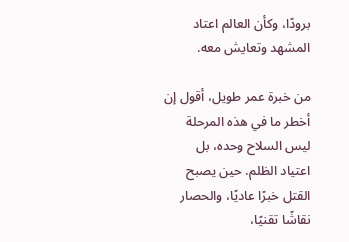برودًا، وكأن العالم اعتاد المشهد وتعايش معه.

من خبرة عمر طويل، أقول إن أخطر ما في هذه المرحلة ليس السلاح وحده، بل اعتياد الظلم. حين يصبح القتل خبرًا عاديًا، والحصار نقاشًا تقنيًا،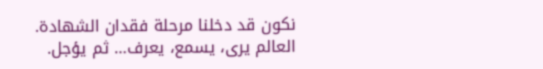نكون قد دخلنا مرحلة فقدان الشهادة. العالم يرى، يسمع، يعرف… ثم يؤجل.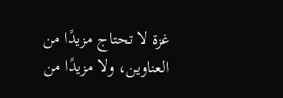غزة لا تحتاج مزيدًا من العناوين، ولا مزيدًا من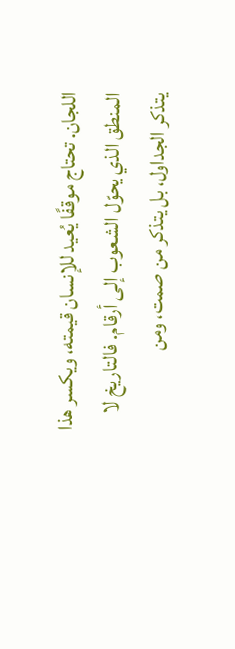اللجان. تحتاج موقفًا يُعيد للإنسان قيمته، ويكسر هذا المنطق الذي يحوّل الشعوب إلى أرقام. فالتاريخ لا يتذكر الجداول، بل يتذكر من صمت، ومن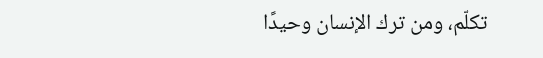تكلّم، ومن ترك الإنسان وحيدًا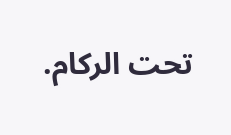تحت الركام.